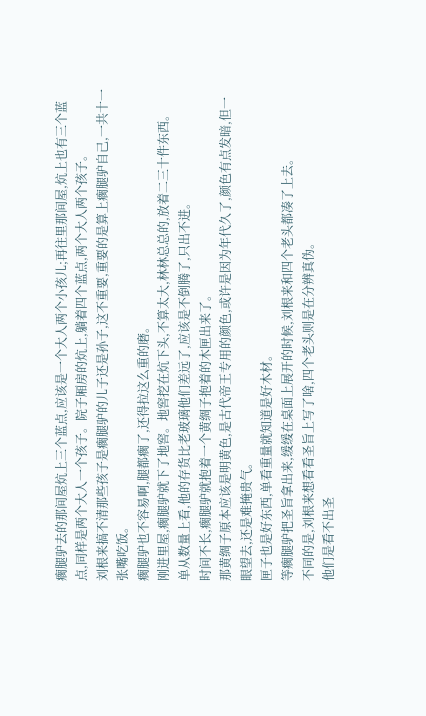瘸腿驴去的那间屋炕上三个蓝点,应该是一个大人两个小孩儿;再往里那间屋,炕上也有三个蓝点,同样是两个大人一个孩子。院子厢房的炕上,躺着四个蓝点,两个大人两个孩子。
刘根来搞不清那些孩子是瘸腿驴的儿子还是孙子,这不重要,重要的是算上瘸腿驴自己,一共十一张嘴吃饭。
瘸腿驴也不容易啊,腿都瘸了,还得拉这么重的磨。
刚进里屋,瘸腿驴就下了地窖。地窖挖在炕下头,不算太大,林林总总的,放着二三十件东西。
单从数量上看,他的存货比老玻璃他们差远了,应该是不倒腾了,只出不进。
时间不长,瘸腿驴就抱着一个黄绸子抱着的木匣出来了。
那黄绸子原本应该是明黄色,是古代帝王专用的颜色,或许是因为年代久了,颜色有点发暗,但一眼望去,还是难掩贵气。
匣子也是好东西,单看重量就知道是好木材。
等瘸腿驴把圣旨拿出来,缓缓在桌面上展开的时候,刘根来和四个老头都凑了上去。
不同的是,刘根来想看看圣旨上写了啥,四个老头则是在分辨真伪。
他们是看不出圣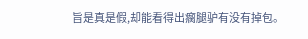旨是真是假,却能看得出瘸腿驴有没有掉包。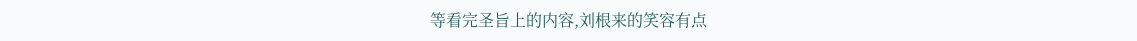等看完圣旨上的内容,刘根来的笑容有点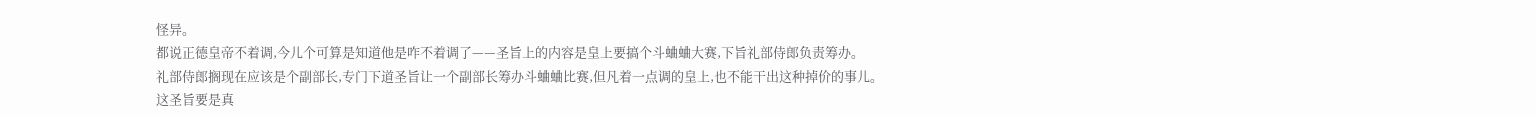怪异。
都说正德皇帝不着调,今儿个可算是知道他是咋不着调了——圣旨上的内容是皇上要搞个斗蛐蛐大赛,下旨礼部侍郎负责筹办。
礼部侍郎搁现在应该是个副部长,专门下道圣旨让一个副部长筹办斗蛐蛐比赛,但凡着一点调的皇上,也不能干出这种掉价的事儿。
这圣旨要是真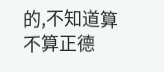的,不知道算不算正德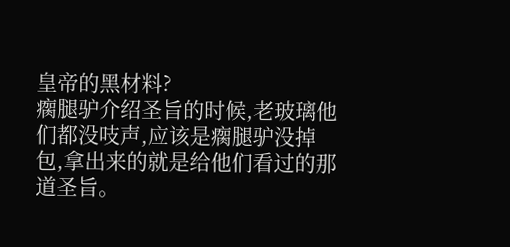皇帝的黑材料?
瘸腿驴介绍圣旨的时候,老玻璃他们都没吱声,应该是瘸腿驴没掉包,拿出来的就是给他们看过的那道圣旨。